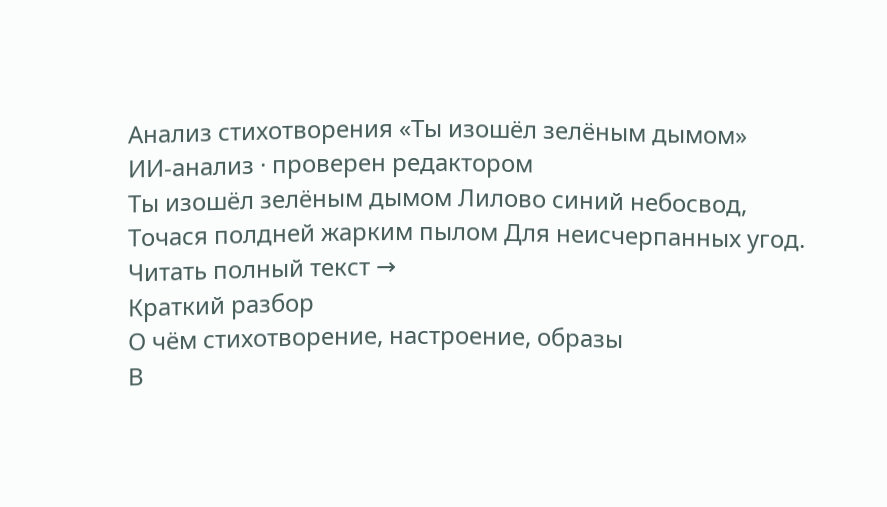Анализ стихотворения «Ты изошёл зелёным дымом»
ИИ-анализ · проверен редактором
Ты изошёл зелёным дымом Лилово синий небосвод, Точася полдней жарким пылом Для неисчерпанных угод.
Читать полный текст →
Краткий разбор
О чём стихотворение, настроение, образы
В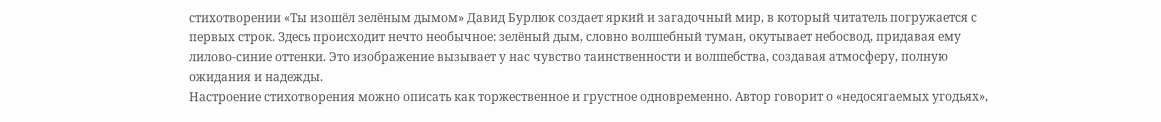стихотворении «Ты изошёл зелёным дымом» Давид Бурлюк создает яркий и загадочный мир, в который читатель погружается с первых строк. Здесь происходит нечто необычное: зелёный дым, словно волшебный туман, окутывает небосвод, придавая ему лилово-синие оттенки. Это изображение вызывает у нас чувство таинственности и волшебства, создавая атмосферу, полную ожидания и надежды.
Настроение стихотворения можно описать как торжественное и грустное одновременно. Автор говорит о «недосягаемых угодьях»,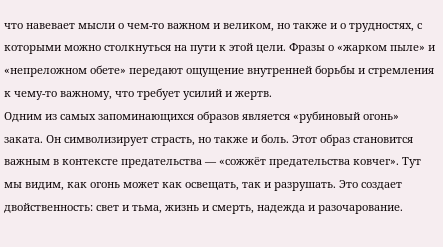что навевает мысли о чем-то важном и великом, но также и о трудностях, с которыми можно столкнуться на пути к этой цели. Фразы о «жарком пыле» и «непреложном обете» передают ощущение внутренней борьбы и стремления к чему-то важному, что требует усилий и жертв.
Одним из самых запоминающихся образов является «рубиновый огонь» заката. Он символизирует страсть, но также и боль. Этот образ становится важным в контексте предательства — «сожжёт предательства ковчег». Тут мы видим, как огонь может как освещать, так и разрушать. Это создает двойственность: свет и тьма, жизнь и смерть, надежда и разочарование.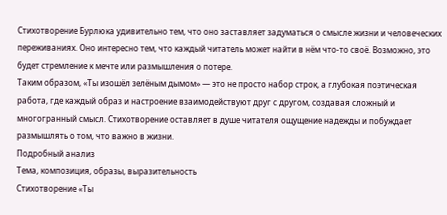Стихотворение Бурлюка удивительно тем, что оно заставляет задуматься о смысле жизни и человеческих переживаниях. Оно интересно тем, что каждый читатель может найти в нём что-то своё. Возможно, это будет стремление к мечте или размышления о потере.
Таким образом, «Ты изошёл зелёным дымом» — это не просто набор строк, а глубокая поэтическая работа, где каждый образ и настроение взаимодействуют друг с другом, создавая сложный и многогранный смысл. Стихотворение оставляет в душе читателя ощущение надежды и побуждает размышлять о том, что важно в жизни.
Подробный анализ
Тема, композиция, образы, выразительность
Стихотворение «Ты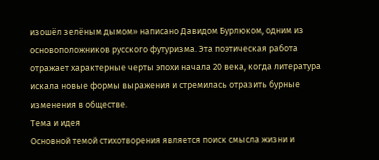изошёл зелёным дымом» написано Давидом Бурлюком, одним из основоположников русского футуризма. Эта поэтическая работа отражает характерные черты эпохи начала 20 века, когда литература искала новые формы выражения и стремилась отразить бурные изменения в обществе.
Тема и идея
Основной темой стихотворения является поиск смысла жизни и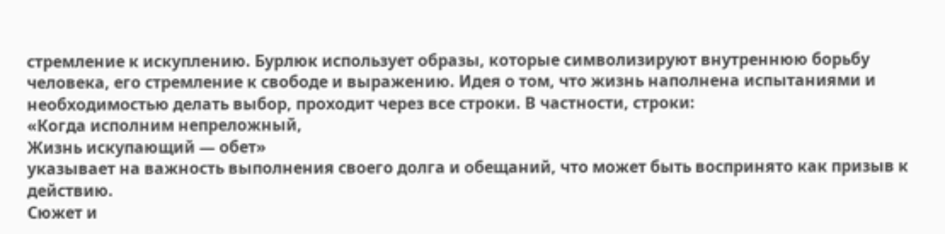стремление к искуплению. Бурлюк использует образы, которые символизируют внутреннюю борьбу человека, его стремление к свободе и выражению. Идея о том, что жизнь наполнена испытаниями и необходимостью делать выбор, проходит через все строки. В частности, строки:
«Когда исполним непреложный,
Жизнь искупающий — обет»
указывает на важность выполнения своего долга и обещаний, что может быть воспринято как призыв к действию.
Сюжет и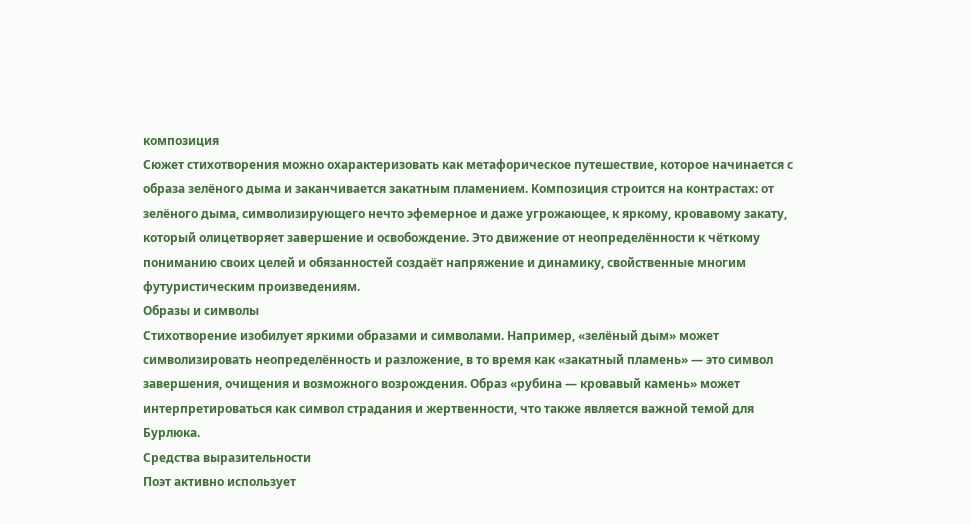композиция
Сюжет стихотворения можно охарактеризовать как метафорическое путешествие, которое начинается с образа зелёного дыма и заканчивается закатным пламением. Композиция строится на контрастах: от зелёного дыма, символизирующего нечто эфемерное и даже угрожающее, к яркому, кровавому закату, который олицетворяет завершение и освобождение. Это движение от неопределённости к чёткому пониманию своих целей и обязанностей создаёт напряжение и динамику, свойственные многим футуристическим произведениям.
Образы и символы
Стихотворение изобилует яркими образами и символами. Например, «зелёный дым» может символизировать неопределённость и разложение, в то время как «закатный пламень» — это символ завершения, очищения и возможного возрождения. Образ «рубина — кровавый камень» может интерпретироваться как символ страдания и жертвенности, что также является важной темой для Бурлюка.
Средства выразительности
Поэт активно использует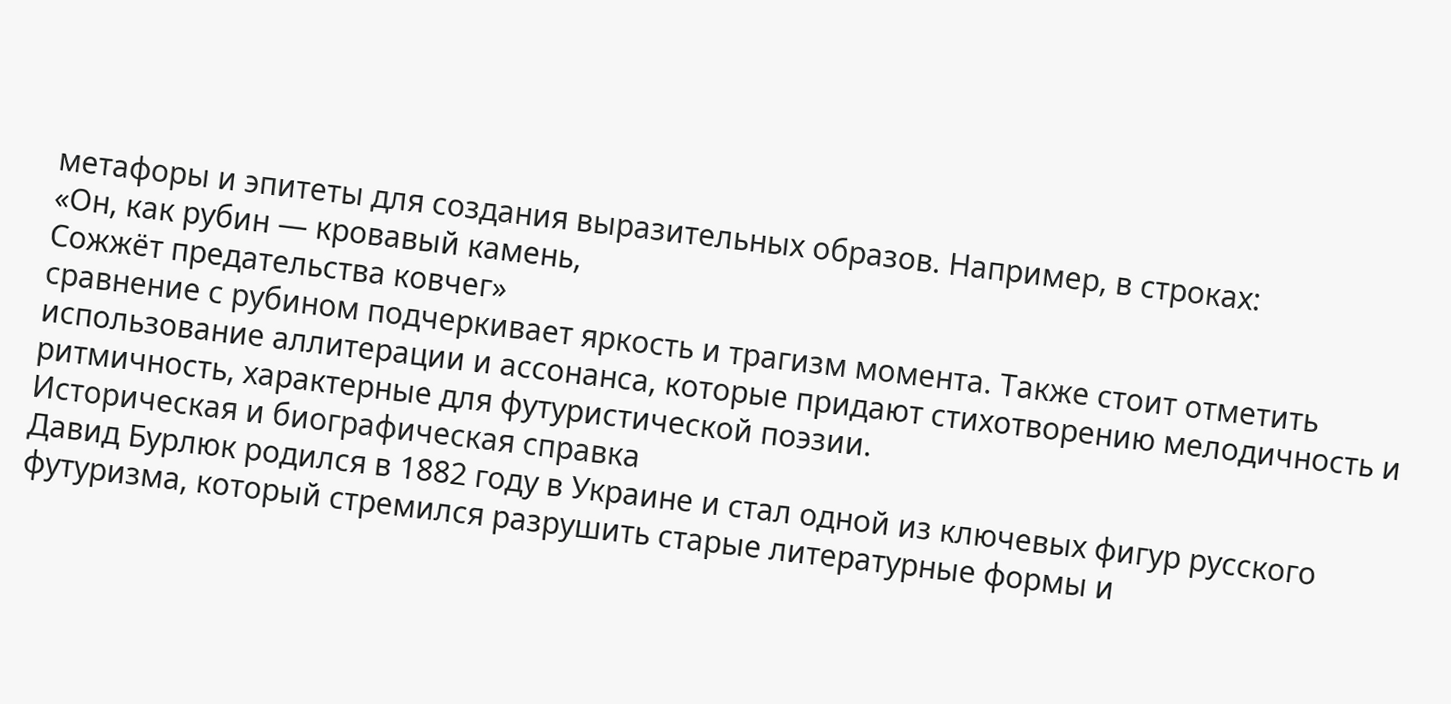метафоры и эпитеты для создания выразительных образов. Например, в строках:
«Он, как рубин — кровавый камень,
Сожжёт предательства ковчег»
сравнение с рубином подчеркивает яркость и трагизм момента. Также стоит отметить использование аллитерации и ассонанса, которые придают стихотворению мелодичность и ритмичность, характерные для футуристической поэзии.
Историческая и биографическая справка
Давид Бурлюк родился в 1882 году в Украине и стал одной из ключевых фигур русского футуризма, который стремился разрушить старые литературные формы и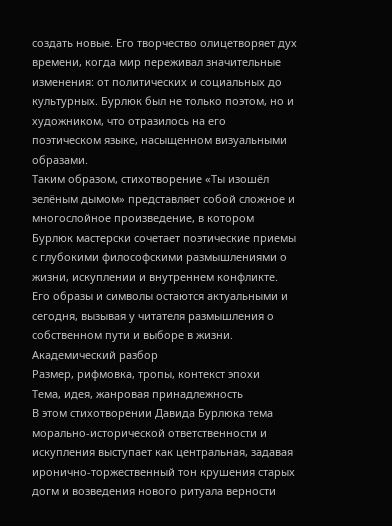создать новые. Его творчество олицетворяет дух времени, когда мир переживал значительные изменения: от политических и социальных до культурных. Бурлюк был не только поэтом, но и художником, что отразилось на его поэтическом языке, насыщенном визуальными образами.
Таким образом, стихотворение «Ты изошёл зелёным дымом» представляет собой сложное и многослойное произведение, в котором Бурлюк мастерски сочетает поэтические приемы с глубокими философскими размышлениями о жизни, искуплении и внутреннем конфликте. Его образы и символы остаются актуальными и сегодня, вызывая у читателя размышления о собственном пути и выборе в жизни.
Академический разбор
Размер, рифмовка, тропы, контекст эпохи
Тема, идея, жанровая принадлежность
В этом стихотворении Давида Бурлюка тема морально-исторической ответственности и искупления выступает как центральная, задавая иронично-торжественный тон крушения старых догм и возведения нового ритуала верности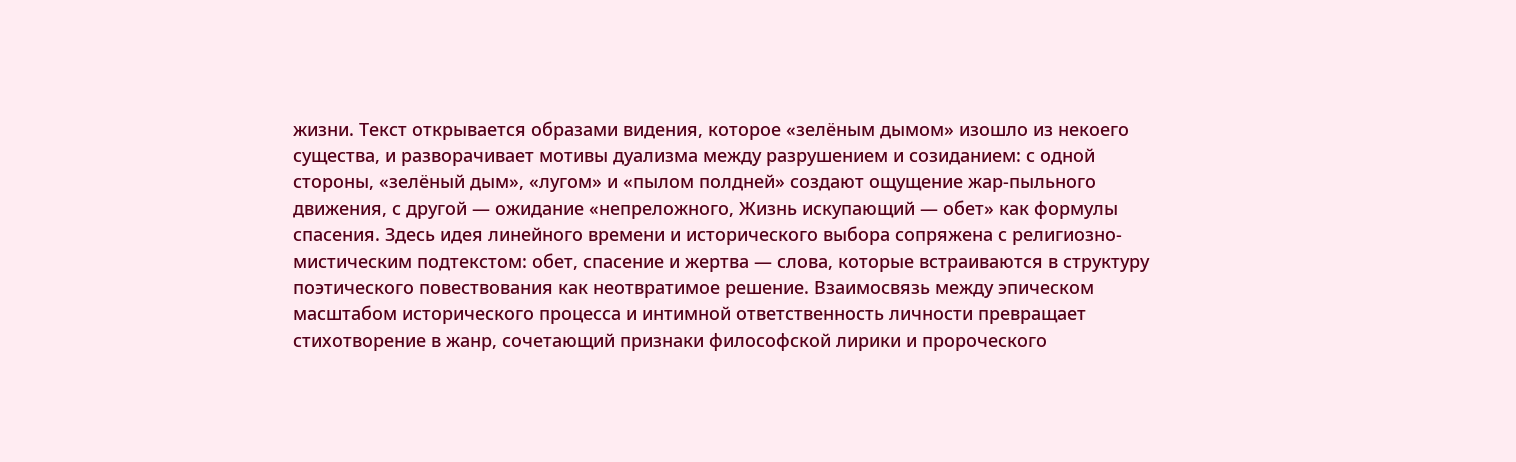жизни. Текст открывается образами видения, которое «зелёным дымом» изошло из некоего существа, и разворачивает мотивы дуализма между разрушением и созиданием: с одной стороны, «зелёный дым», «лугом» и «пылом полдней» создают ощущение жар-пыльного движения, с другой — ожидание «непреложного, Жизнь искупающий — обет» как формулы спасения. Здесь идея линейного времени и исторического выбора сопряжена с религиозно-мистическим подтекстом: обет, спасение и жертва — слова, которые встраиваются в структуру поэтического повествования как неотвратимое решение. Взаимосвязь между эпическом масштабом исторического процесса и интимной ответственность личности превращает стихотворение в жанр, сочетающий признаки философской лирики и пророческого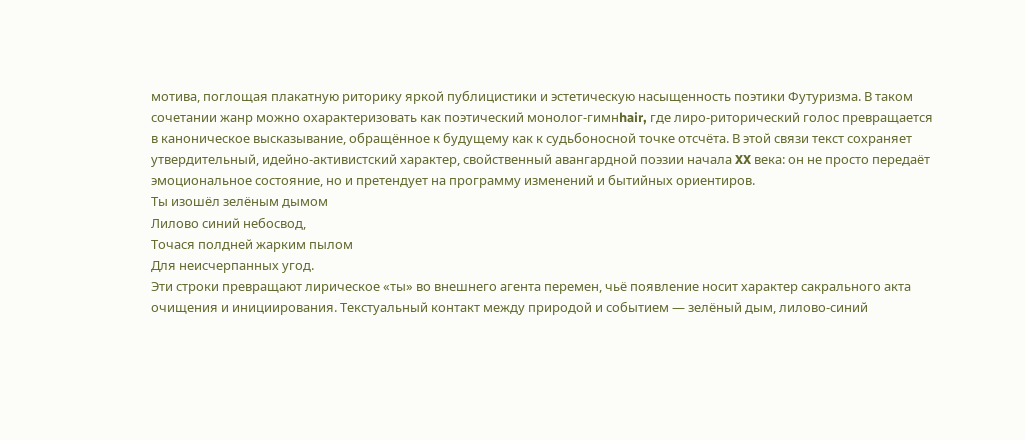мотива, поглощая плакатную риторику яркой публицистики и эстетическую насыщенность поэтики Футуризма. В таком сочетании жанр можно охарактеризовать как поэтический монолог-гимнhair, где лиро-риторический голос превращается в каноническое высказывание, обращённое к будущему как к судьбоносной точке отсчёта. В этой связи текст сохраняет утвердительный, идейно-активистский характер, свойственный авангардной поэзии начала XX века: он не просто передаёт эмоциональное состояние, но и претендует на программу изменений и бытийных ориентиров.
Ты изошёл зелёным дымом
Лилово синий небосвод,
Точася полдней жарким пылом
Для неисчерпанных угод.
Эти строки превращают лирическое «ты» во внешнего агента перемен, чьё появление носит характер сакрального акта очищения и инициирования. Текстуальный контакт между природой и событием — зелёный дым, лилово-синий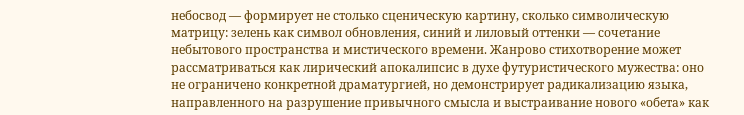небосвод — формирует не столько сценическую картину, сколько символическую матрицу: зелень как символ обновления, синий и лиловый оттенки — сочетание небытового пространства и мистического времени. Жанрово стихотворение может рассматриваться как лирический апокалипсис в духе футуристического мужества: оно не ограничено конкретной драматургией, но демонстрирует радикализацию языка, направленного на разрушение привычного смысла и выстраивание нового «обета» как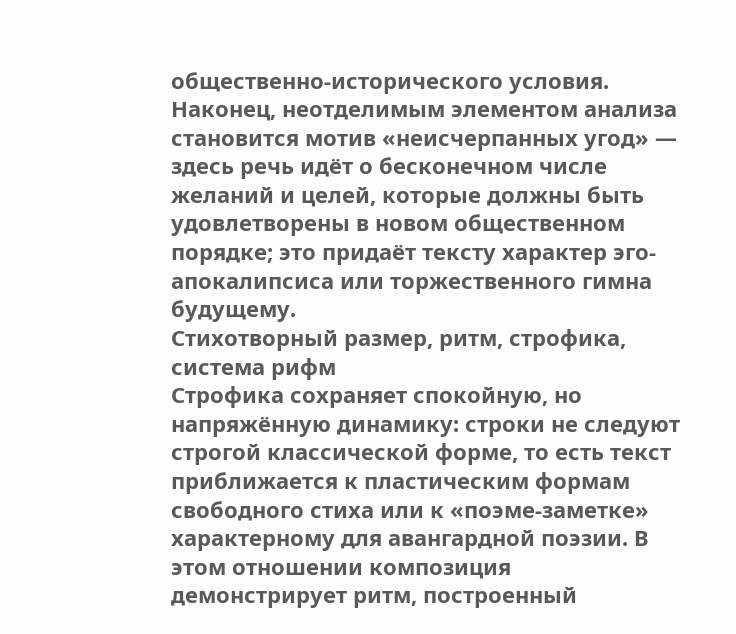общественно-исторического условия. Наконец, неотделимым элементом анализа становится мотив «неисчерпанных угод» — здесь речь идёт о бесконечном числе желаний и целей, которые должны быть удовлетворены в новом общественном порядке; это придаёт тексту характер эго-апокалипсиса или торжественного гимна будущему.
Стихотворный размер, ритм, строфика, система рифм
Строфика сохраняет спокойную, но напряжённую динамику: строки не следуют строгой классической форме, то есть текст приближается к пластическим формам свободного стиха или к «поэме-заметке» характерному для авангардной поэзии. В этом отношении композиция демонстрирует ритм, построенный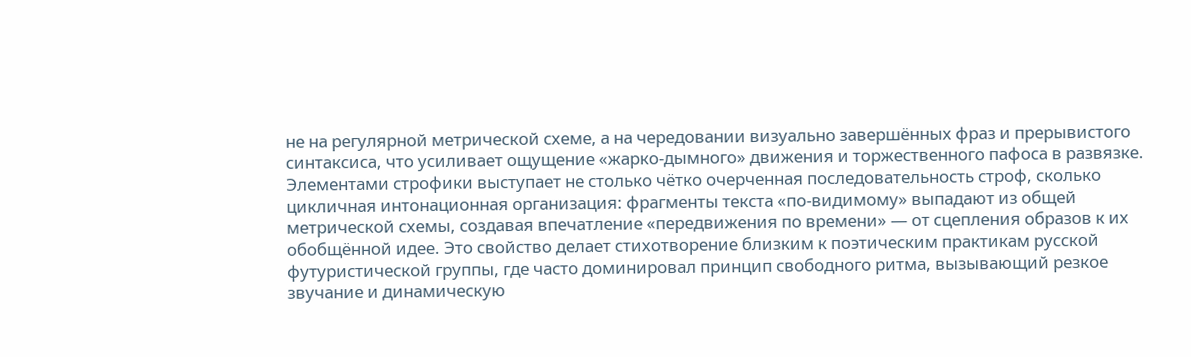не на регулярной метрической схеме, а на чередовании визуально завершённых фраз и прерывистого синтаксиса, что усиливает ощущение «жарко-дымного» движения и торжественного пафоса в развязке. Элементами строфики выступает не столько чётко очерченная последовательность строф, сколько цикличная интонационная организация: фрагменты текста «по-видимому» выпадают из общей метрической схемы, создавая впечатление «передвижения по времени» — от сцепления образов к их обобщённой идее. Это свойство делает стихотворение близким к поэтическим практикам русской футуристической группы, где часто доминировал принцип свободного ритма, вызывающий резкое звучание и динамическую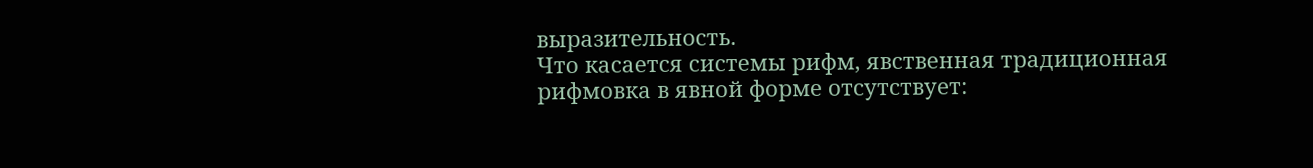выразительность.
Что касается системы рифм, явственная традиционная рифмовка в явной форме отсутствует: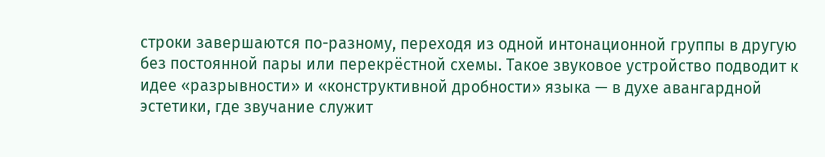строки завершаются по-разному, переходя из одной интонационной группы в другую без постоянной пары или перекрёстной схемы. Такое звуковое устройство подводит к идее «разрывности» и «конструктивной дробности» языка — в духе авангардной эстетики, где звучание служит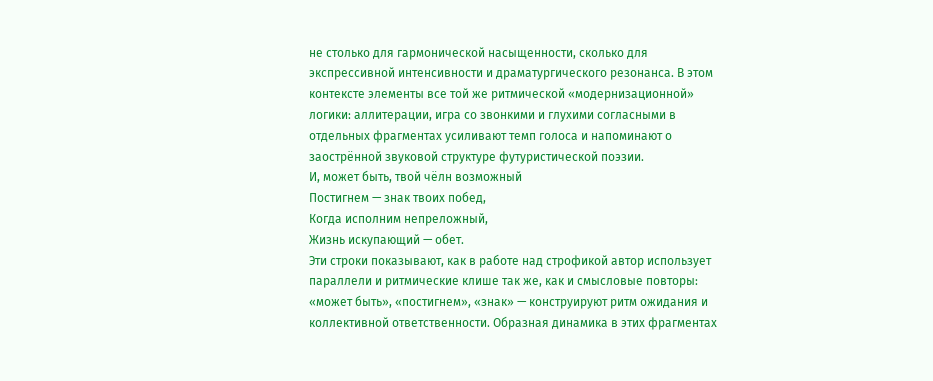не столько для гармонической насыщенности, сколько для экспрессивной интенсивности и драматургического резонанса. В этом контексте элементы все той же ритмической «модернизационной» логики: аллитерации, игра со звонкими и глухими согласными в отдельных фрагментах усиливают темп голоса и напоминают о заострённой звуковой структуре футуристической поэзии.
И, может быть, твой чёлн возможный
Постигнем — знак твоих побед,
Когда исполним непреложный,
Жизнь искупающий — обет.
Эти строки показывают, как в работе над строфикой автор использует параллели и ритмические клише так же, как и смысловые повторы: «может быть», «постигнем», «знак» — конструируют ритм ожидания и коллективной ответственности. Образная динамика в этих фрагментах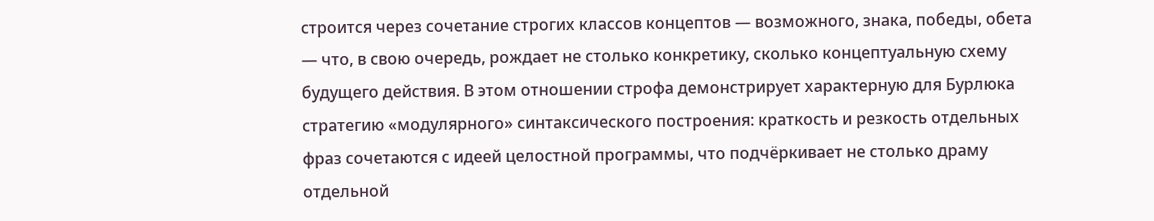строится через сочетание строгих классов концептов — возможного, знака, победы, обета — что, в свою очередь, рождает не столько конкретику, сколько концептуальную схему будущего действия. В этом отношении строфа демонстрирует характерную для Бурлюка стратегию «модулярного» синтаксического построения: краткость и резкость отдельных фраз сочетаются с идеей целостной программы, что подчёркивает не столько драму отдельной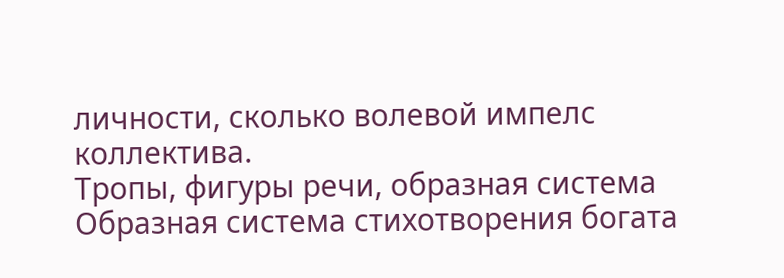личности, сколько волевой импелс коллектива.
Тропы, фигуры речи, образная система
Образная система стихотворения богата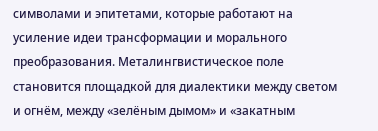символами и эпитетами, которые работают на усиление идеи трансформации и морального преобразования. Металингвистическое поле становится площадкой для диалектики между светом и огнём, между «зелёным дымом» и «закатным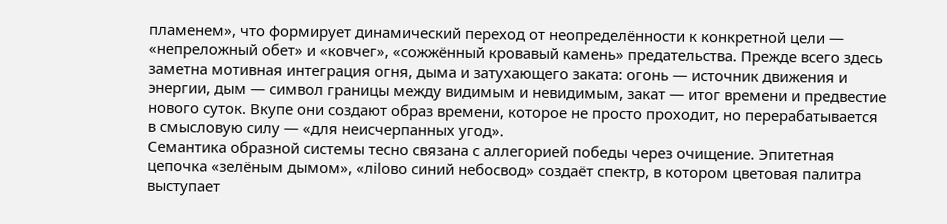пламенем», что формирует динамический переход от неопределённости к конкретной цели — «непреложный обет» и «ковчег», «сожжённый кровавый камень» предательства. Прежде всего здесь заметна мотивная интеграция огня, дыма и затухающего заката: огонь — источник движения и энергии, дым — символ границы между видимым и невидимым, закат — итог времени и предвестие нового суток. Вкупе они создают образ времени, которое не просто проходит, но перерабатывается в смысловую силу — «для неисчерпанных угод».
Семантика образной системы тесно связана с аллегорией победы через очищение. Эпитетная цепочка «зелёным дымом», «лilово синий небосвод» создаёт спектр, в котором цветовая палитра выступает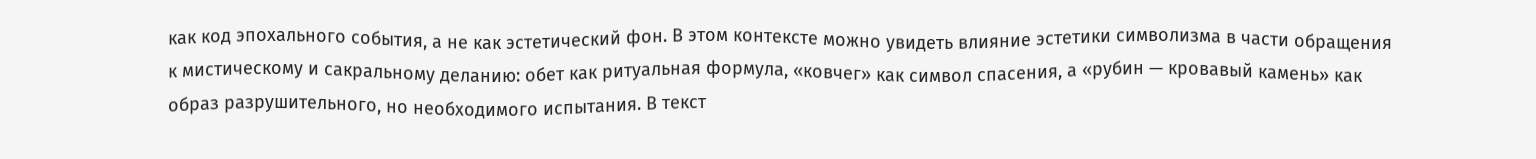как код эпохального события, а не как эстетический фон. В этом контексте можно увидеть влияние эстетики символизма в части обращения к мистическому и сакральному деланию: обет как ритуальная формула, «ковчег» как символ спасения, а «рубин — кровавый камень» как образ разрушительного, но необходимого испытания. В текст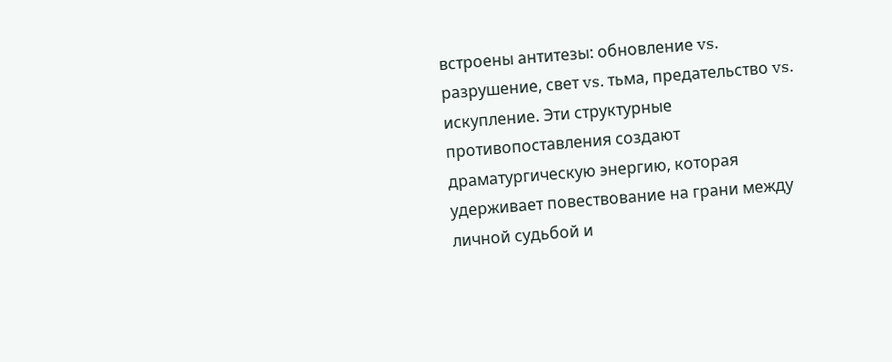встроены антитезы: обновление vs. разрушение, свет vs. тьма, предательство vs. искупление. Эти структурные противопоставления создают драматургическую энергию, которая удерживает повествование на грани между личной судьбой и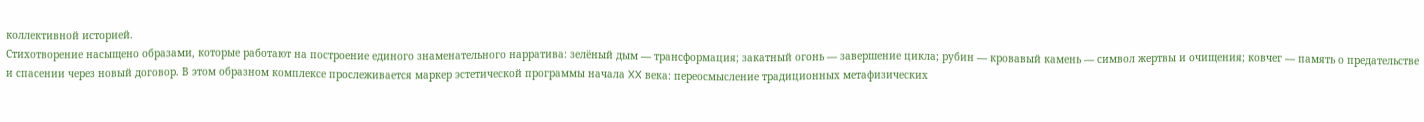коллективной историей.
Стихотворение насыщено образами, которые работают на построение единого знаменательного нарратива: зелёный дым — трансформация; закатный огонь — завершение цикла; рубин — кровавый камень — символ жертвы и очищения; ковчег — память о предательстве и спасении через новый договор. В этом образном комплексе прослеживается маркер эстетической программы начала XX века: переосмысление традиционных метафизических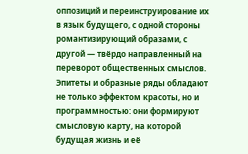оппозиций и переинструирование их в язык будущего, с одной стороны романтизирующий образами, с другой — твёрдо направленный на переворот общественных смыслов. Эпитеты и образные ряды обладают не только эффектом красоты, но и программностью: они формируют смысловую карту, на которой будущая жизнь и её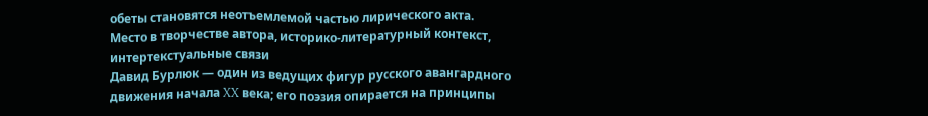обеты становятся неотъемлемой частью лирического акта.
Место в творчестве автора, историко-литературный контекст, интертекстуальные связи
Давид Бурлюк — один из ведущих фигур русского авангардного движения начала XX века; его поэзия опирается на принципы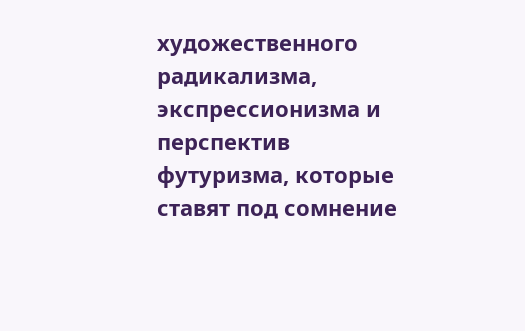художественного радикализма, экспрессионизма и перспектив футуризма, которые ставят под сомнение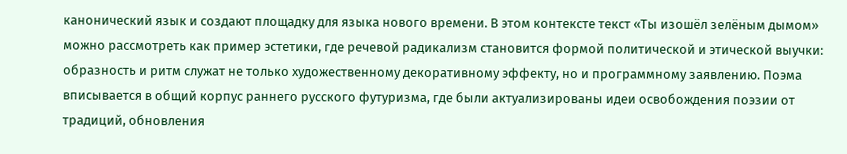канонический язык и создают площадку для языка нового времени. В этом контексте текст «Ты изошёл зелёным дымом» можно рассмотреть как пример эстетики, где речевой радикализм становится формой политической и этической выучки: образность и ритм служат не только художественному декоративному эффекту, но и программному заявлению. Поэма вписывается в общий корпус раннего русского футуризма, где были актуализированы идеи освобождения поэзии от традиций, обновления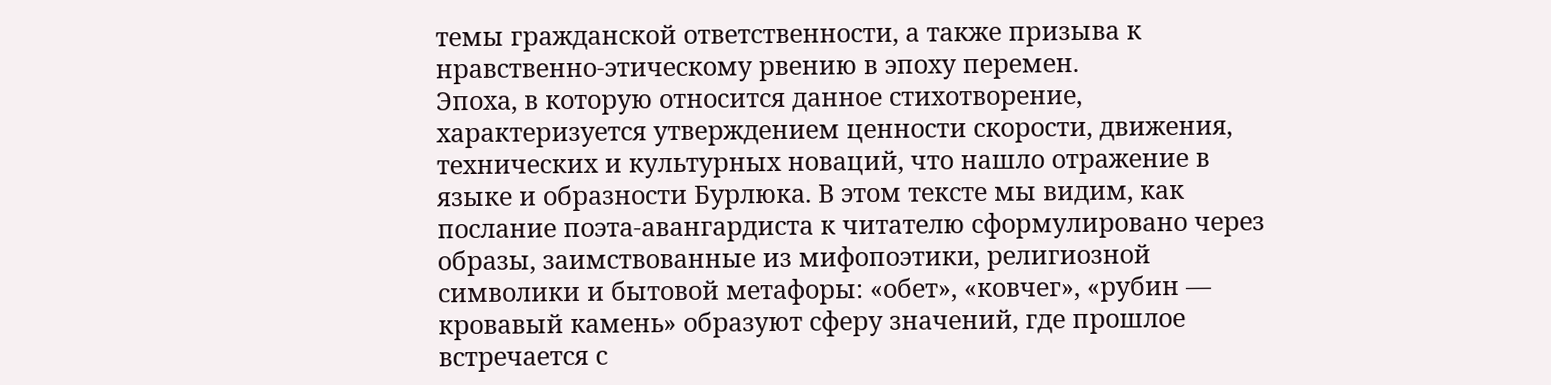темы гражданской ответственности, а также призыва к нравственно-этическому рвению в эпоху перемен.
Эпоха, в которую относится данное стихотворение, характеризуется утверждением ценности скорости, движения, технических и культурных новаций, что нашло отражение в языке и образности Бурлюка. В этом тексте мы видим, как послание поэта-авангардиста к читателю сформулировано через образы, заимствованные из мифопоэтики, религиозной символики и бытовой метафоры: «обет», «ковчег», «рубин — кровавый камень» образуют сферу значений, где прошлое встречается с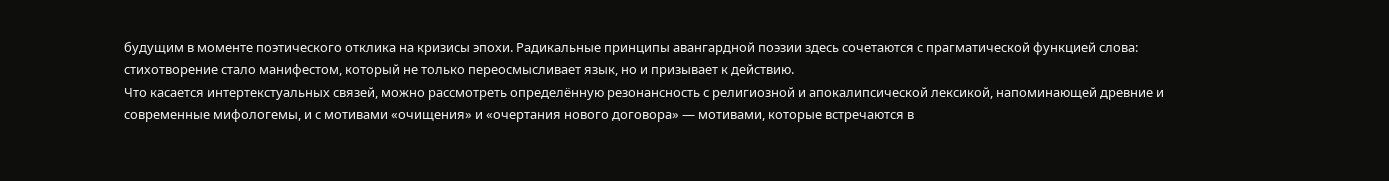будущим в моменте поэтического отклика на кризисы эпохи. Радикальные принципы авангардной поэзии здесь сочетаются с прагматической функцией слова: стихотворение стало манифестом, который не только переосмысливает язык, но и призывает к действию.
Что касается интертекстуальных связей, можно рассмотреть определённую резонансность с религиозной и апокалипсической лексикой, напоминающей древние и современные мифологемы, и с мотивами «очищения» и «очертания нового договора» — мотивами, которые встречаются в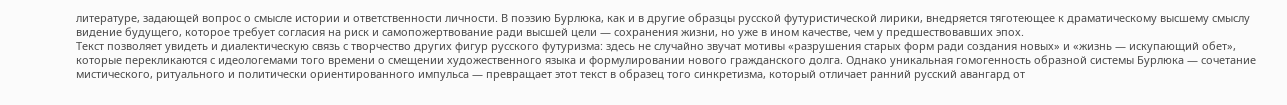литературе, задающей вопрос о смысле истории и ответственности личности. В поэзию Бурлюка, как и в другие образцы русской футуристической лирики, внедряется тяготеющее к драматическому высшему смыслу видение будущего, которое требует согласия на риск и самопожертвование ради высшей цели — сохранения жизни, но уже в ином качестве, чем у предшествовавших эпох.
Текст позволяет увидеть и диалектическую связь с творчество других фигур русского футуризма: здесь не случайно звучат мотивы «разрушения старых форм ради создания новых» и «жизнь — искупающий обет», которые перекликаются с идеологемами того времени о смещении художественного языка и формулировании нового гражданского долга. Однако уникальная гомогенность образной системы Бурлюка — сочетание мистического, ритуального и политически ориентированного импульса — превращает этот текст в образец того синкретизма, который отличает ранний русский авангард от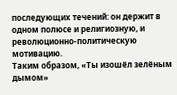последующих течений: он держит в одном полюсе и религиозную, и революционно-политическую мотивацию.
Таким образом, «Ты изошёл зелёным дымом»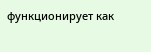функционирует как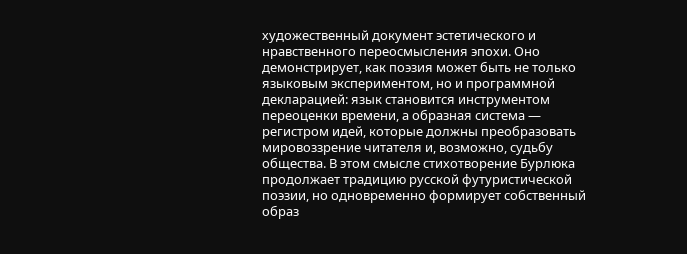художественный документ эстетического и нравственного переосмысления эпохи. Оно демонстрирует, как поэзия может быть не только языковым экспериментом, но и программной декларацией: язык становится инструментом переоценки времени, а образная система — регистром идей, которые должны преобразовать мировоззрение читателя и, возможно, судьбу общества. В этом смысле стихотворение Бурлюка продолжает традицию русской футуристической поэзии, но одновременно формирует собственный образ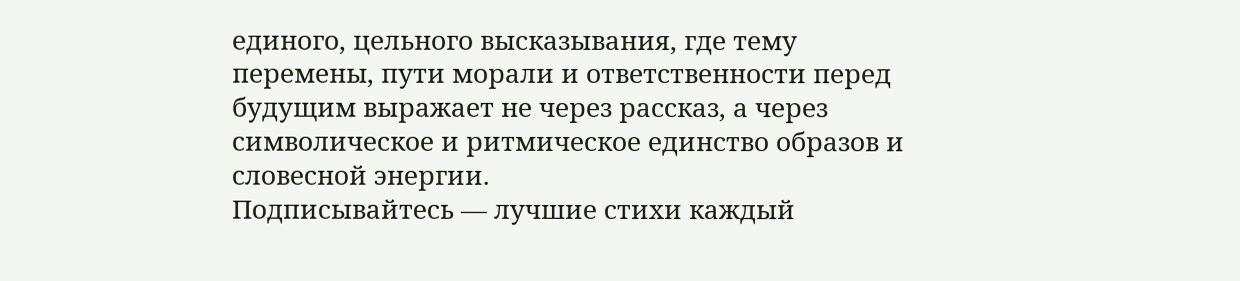единого, цельного высказывания, где тему перемены, пути морали и ответственности перед будущим выражает не через рассказ, а через символическое и ритмическое единство образов и словесной энергии.
Подписывайтесь — лучшие стихи каждый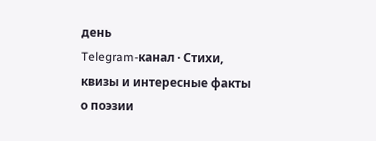день
Telegram-канал · Стихи, квизы и интересные факты о поэзии